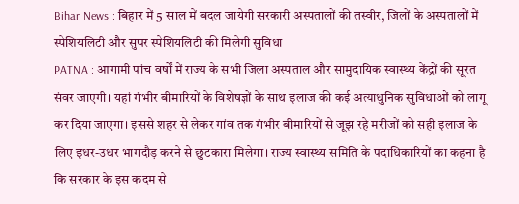Bihar News : बिहार में 5 साल में बदल जायेगी सरकारी अस्पतालों की तस्वीर, जिलों के अस्पतालों में स्पेशियलिटी और सुपर स्पेशियलिटी की मिलेगी सुविधा
PATNA : आगामी पांच वर्षों में राज्य के सभी जिला अस्पताल और सामुदायिक स्वास्थ्य केंद्रों की सूरत संवर जाएगी। यहां गंभीर बीमारियों के विशेषज्ञों के साथ इलाज की कई अत्याधुनिक सुविधाओं को लागू कर दिया जाएगा। इससे शहर से लेकर गांव तक गंभीर बीमारियों से जूझ रहे मरीजों को सही इलाज के लिए इधर-उधर भागदौड़ करने से छुटकारा मिलेगा। राज्य स्वास्थ्य समिति के पदाधिकारियों का कहना है कि सरकार के इस कदम से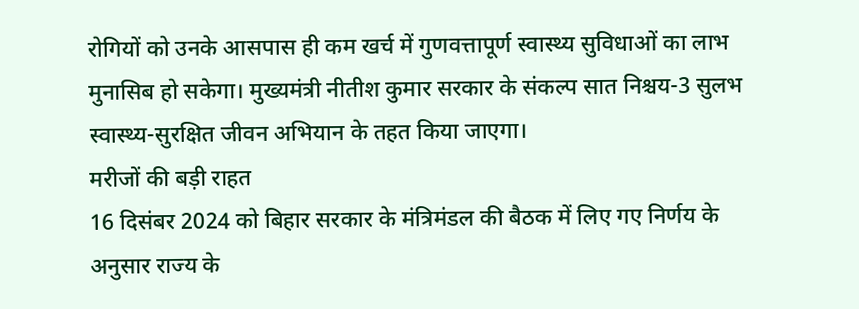रोगियों को उनके आसपास ही कम खर्च में गुणवत्तापूर्ण स्वास्थ्य सुविधाओं का लाभ मुनासिब हो सकेगा। मुख्यमंत्री नीतीश कुमार सरकार के संकल्प सात निश्चय-3 सुलभ स्वास्थ्य-सुरक्षित जीवन अभियान के तहत किया जाएगा।
मरीजों की बड़ी राहत
16 दिसंबर 2024 को बिहार सरकार के मंत्रिमंडल की बैठक में लिए गए निर्णय के अनुसार राज्य के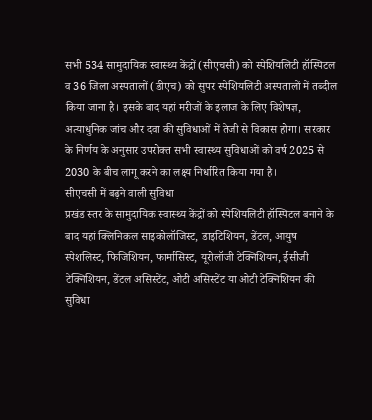सभी 534 सामुदायिक स्वास्थ्य केंद्रों (सीएचसी) को स्पेशियलिटी हॉस्पिटल व 36 जिला अस्पतालों (डीएच) को सुपर स्पेशियलिटी अस्पतालों में तब्दील किया जाना है। इसके बाद यहां मरीजों के इलाज के लिए विशेषज्ञ, अत्याधुनिक जांच और दवा की सुविधाओं में तेजी से विकास होगा। सरकार के निर्णय के अनुसार उपरोक्त सभी स्वास्थ्य सुविधाओं को वर्ष 2025 से 2030 के बीच लागू करने का लक्ष्य निर्धारित किया गया है।
सीएचसी में बढ़ने वाली सुविधा
प्रखंड स्तर के सामुदायिक स्वास्थ्य केंद्रों को स्पेशियलिटी हॉस्पिटल बनाने के बाद यहां क्लिनिकल साइकोलॉजिस्ट, डाइटिशियन, डेंटल, आयुष स्पेशलिस्ट, फिजिशियन, फार्मासिस्ट, यूरोलॉजी टेक्निशियन, ईसीजी टेक्निशियन, डेंटल असिस्टेंट, ओटी असिस्टेंट या ओटी टेक्निशियन की सुविधा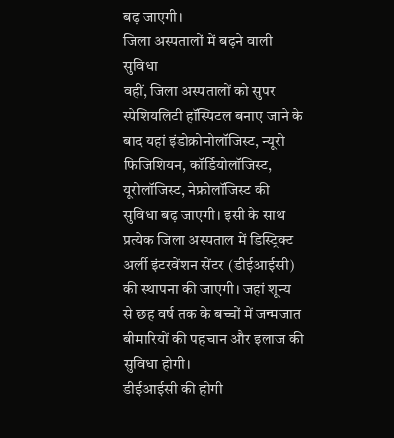बढ़ जाएगी।
जिला अस्पतालों में बढ़ने वाली सुविधा
वहीं, जिला अस्पतालों को सुपर स्पेशियलिटी हॉस्पिटल बनाए जाने के बाद यहां इंडोक्रोनोलॉजिस्ट, न्यूरो फिजिशियन, कॉर्डियोलॉजिस्ट, यूरोलॉजिस्ट, नेफ्रोलॉजिस्ट की सुविधा बढ़ जाएगी। इसी के साथ प्रत्येक जिला अस्पताल में डिस्ट्रिक्ट अर्ली इंटरवेंशन सेंटर (डीईआईसी) की स्थापना की जाएगी। जहां शून्य से छह वर्ष तक के बच्चों में जन्मजात बीमारियों की पहचान और इलाज की सुविधा होगी।
डीईआईसी की होगी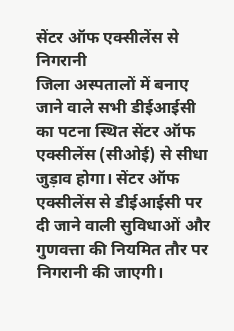सेंटर ऑफ एक्सीलेंस से निगरानी
जिला अस्पतालों में बनाए जाने वाले सभी डीईआईसी का पटना स्थित सेंटर ऑफ एक्सीलेंस (सीओई) से सीधा जुड़ाव होगा। सेंटर ऑफ एक्सीलेंस से डीईआईसी पर दी जाने वाली सुविधाओं और गुणवत्ता की नियमित तौर पर निगरानी की जाएगी।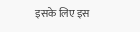इसके लिए इस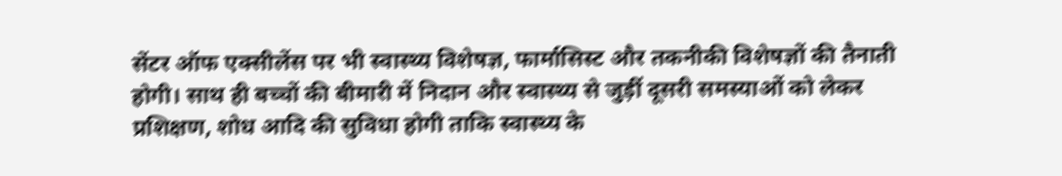सेंटर ऑफ एक्सीलेंस पर भी स्वास्थ्य विशेषज्ञ, फार्मासिस्ट और तकनीकी विशेषज्ञों की तैनाती होगी। साथ ही बच्चों की बीमारी में निदान और स्वास्थ्य से जुड़ीं दूसरी समस्याओं को लेकर प्रशिक्षण, शोध आदि की सुविधा होगी ताकि स्वास्थ्य के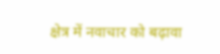क्षेत्र में नवाचार को बढ़ावा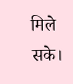मिले सके।